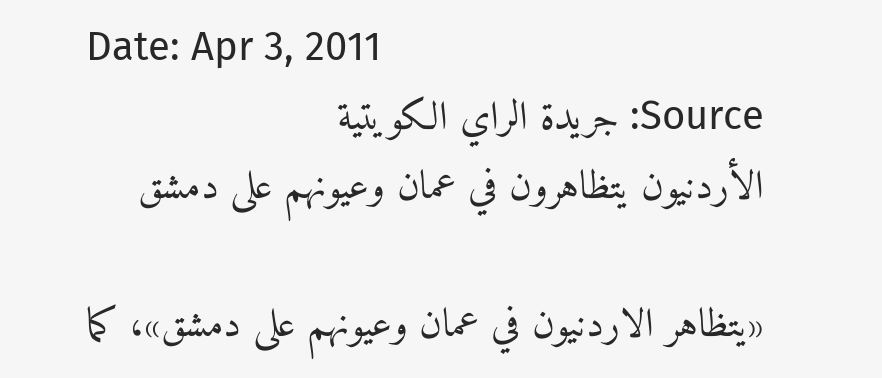Date: Apr 3, 2011
Source: جريدة الراي الكويتية
الأردنيون يتظاهرون في عمان وعيونهم على دمشق

«يتظاهر الاردنيون في عمان وعيونهم على دمشق»، كما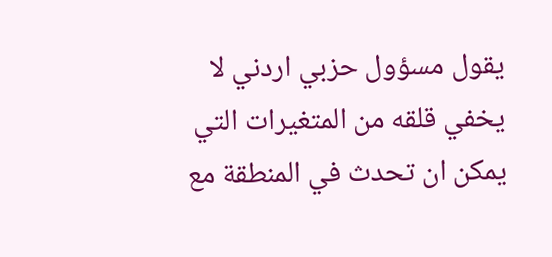يقول مسؤول حزبي اردني لا يخفي قلقه من المتغيرات التي يمكن ان تحدث في المنطقة مع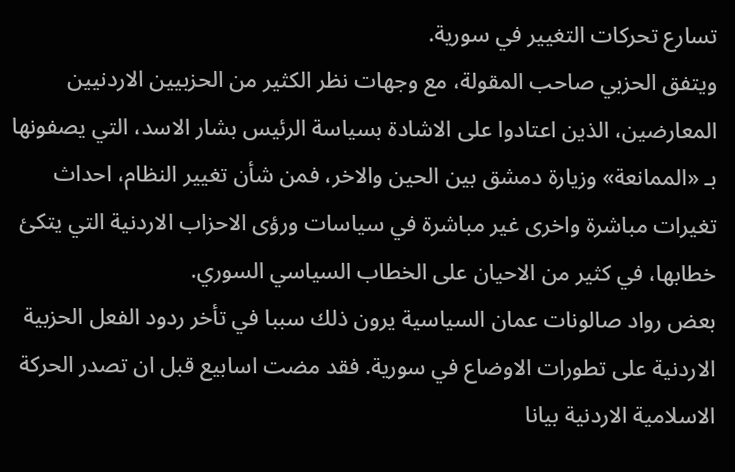تسارع تحركات التغيير في سورية.
ويتفق الحزبي صاحب المقولة، مع وجهات نظر الكثير من الحزبيين الاردنيين المعارضين، الذين اعتادوا على الاشادة بسياسة الرئيس بشار الاسد، التي يصفونها بـ «الممانعة» وزيارة دمشق بين الحين والاخر، فمن شأن تغيير النظام، احداث تغيرات مباشرة واخرى غير مباشرة في سياسات ورؤى الاحزاب الاردنية التي يتكئ خطابها، في كثير من الاحيان على الخطاب السياسي السوري.
بعض رواد صالونات عمان السياسية يرون ذلك سببا في تأخر ردود الفعل الحزبية الاردنية على تطورات الاوضاع في سورية. فقد مضت اسابيع قبل ان تصدر الحركة الاسلامية الاردنية بيانا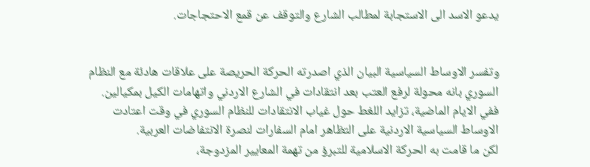يدعو الاسد الى الاستجابة لمطالب الشارع والتوقف عن قمع الاحتجاجات.


وتفسر الاوساط السياسية البيان الذي اصدرته الحركة الحريصة على علاقات هادئة مع النظام السوري بانه محولة لرفع العتب بعد انتقادات في الشارع الاردني واتهامات الكيل بمكيالين.
ففي الايام الماضية، تزايد اللغط حول غياب الانتقادات للنظام السوري في وقت اعتادت الاوساط السياسية الاردنية على التظاهر امام السفارات لنصرة الانتفاضات العربية.
لكن ما قامت به الحركة الاسلامية للتبرؤ من تهمة المعايير المزدوجة،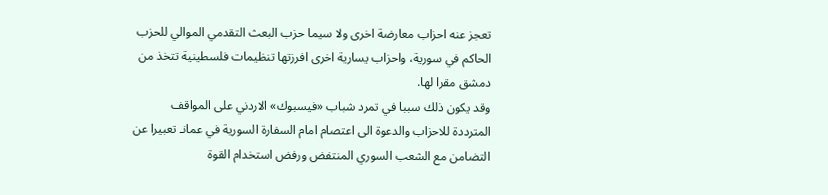تعجز عنه احزاب معارضة اخرى ولا سيما حزب البعث التقدمي الموالي للحزب الحاكم في سورية، واحزاب يسارية اخرى افرزتها تنظيمات فلسطينية تتخذ من دمشق مقرا لها.
وقد يكون ذلك سببا في تمرد شباب «فيسبوك» الاردني على المواقف المترددة للاحزاب والدعوة الى اعتصام امام السفارة السورية في عمانـ تعبيرا عن التضامن مع الشعب السوري المنتفض ورفض استخدام القوة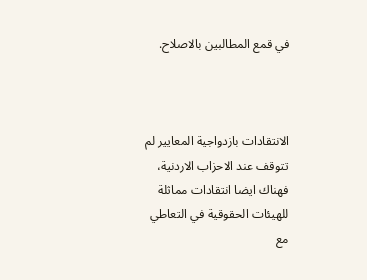في قمع المطالبين بالاصلاح.



الانتقادات بازدواجية المعايير لم تتوقف عند الاحزاب الاردنية، فهناك ايضا انتقادات مماثلة للهيئات الحقوقية في التعاطي مع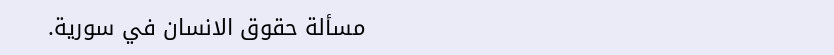مسألة حقوق الانسان في سورية.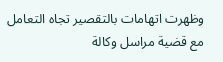وظهرت اتهامات بالتقصير تجاه التعامل مع قضية مراسل وكالة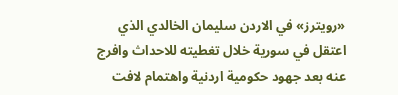«رويترز» في الاردن سليمان الخالدي الذي اعتقل في سورية خلال تغطيته للاحداث وافرج عنه بعد جهود حكومية اردنية واهتمام لافت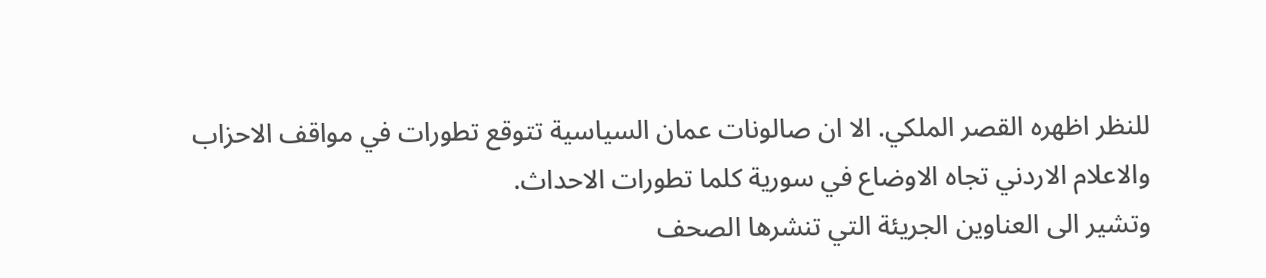للنظر اظهره القصر الملكي. الا ان صالونات عمان السياسية تتوقع تطورات في مواقف الاحزاب والاعلام الاردني تجاه الاوضاع في سورية كلما تطورات الاحداث.
وتشير الى العناوين الجريئة التي تنشرها الصحف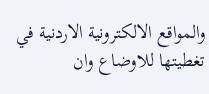والمواقع الالكترونية الاردنية في تغطيتها للاوضاع وان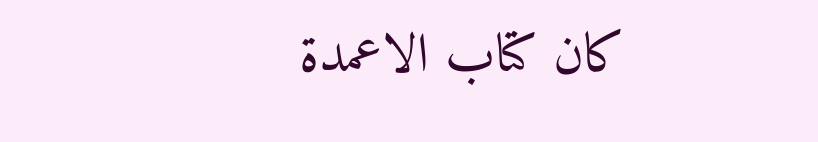كان كتاب الاعمدة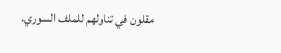مقلون في تناولهم للملف السوري.